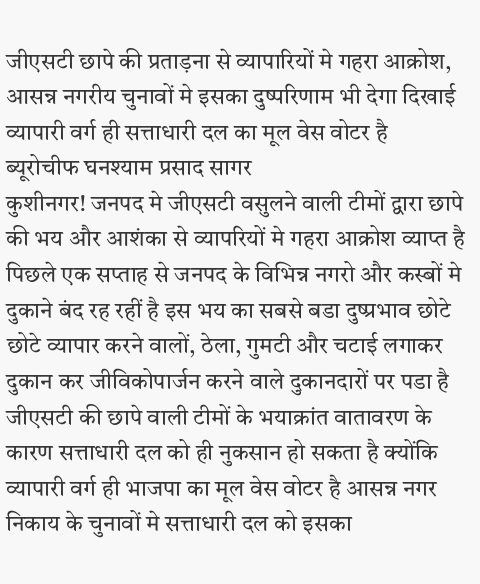जीएसटी छापे की प्रताड़ना से व्यापारियों मे गहरा आक्रोश, आसन्न नगरीय चुनावों मे इसका दुष्परिणाम भी देगा दिखाई
व्यापारी वर्ग ही सत्ताधारी दल का मूल वेस वोटर है
ब्यूरोचीफ घनश्याम प्रसाद सागर
कुशीनगर! जनपद मे जीएसटी वसुलने वाली टीमों द्वारा छापे की भय और आशंका से व्यापरियों मे गहरा आक्रोश व्याप्त है पिछले एक सप्ताह से जनपद के विभिन्न नगरो और कस्बों मे दुकाने बंद रह रहीं है इस भय का सबसे बडा दुष्प्रभाव छोटे छोटे व्यापार करने वालों, ठेला, गुमटी और चटाई लगाकर दुकान कर जीविकोपार्जन करने वाले दुकानदारों पर पडा है जीएसटी की छापे वाली टीमों के भयाक्रांत वातावरण के कारण सत्ताधारी दल को ही नुकसान हो सकता है क्योंकि व्यापारी वर्ग ही भाजपा का मूल वेस वोटर है आसन्न नगर निकाय के चुनावों मे सत्ताधारी दल को इसका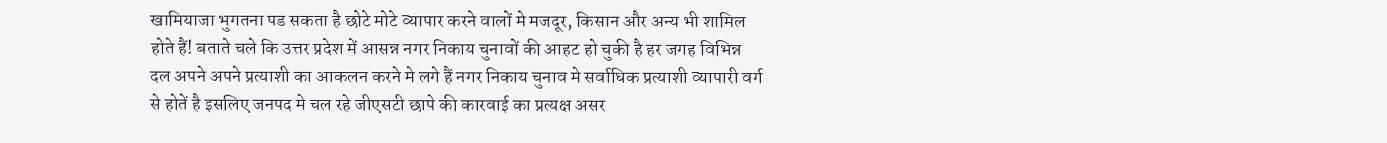खामियाजा भुगतना पड सकता है छोटे मोटे व्यापार करने वालों मे मजदूर, किसान और अन्य भी शामिल होते हैं! बताते चले कि उत्तर प्रदेश में आसन्न नगर निकाय चुनावों की आहट हो चुकी है हर जगह विभिन्न दल अपने अपने प्रत्याशी का आकलन करने मे लगे हैं नगर निकाय चुनाव मे सर्वाधिक प्रत्याशी व्यापारी वर्ग से होतें है इसलिए जनपद मे चल रहे जीएसटी छापे की कारवाई का प्रत्यक्ष असर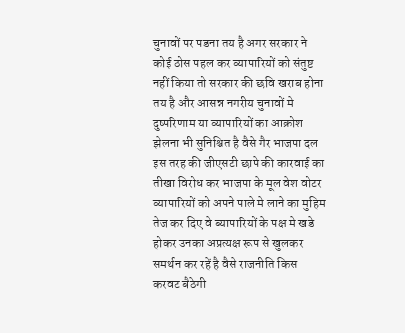चुनावों पर पडना तय है अगर सरकार ने कोई ठोस पहल कर व्यापारियों को संतुष्ट नहीं किया तो सरकार की छवि खराब होना तय है और आसन्न नगरीय चुनावों मे दुष्परिणाम या व्यापारियों का आक्रोश झेलना भी सुनिश्चित है वैसे गैर भाजपा दल इस तरह की जीएसटी छापे की कारवाई का तीखा विरोध कर भाजपा के मूल वेश वोटर व्यापारियों को अपने पाले मे लाने का मुहिम तेज कर दिए वे ब्यापारियों के पक्ष मे खडे होकर उनका अप्रत्यक्ष रूप से खुलकर समर्थन कर रहें है वैसे राजनीति किस करवट बैठेगी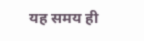यह समय ही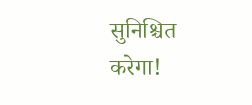सुनिश्चित करेगा!